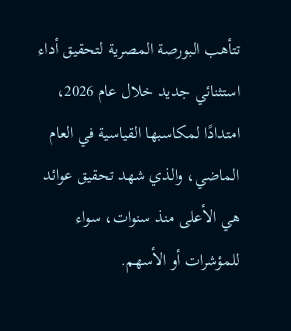تتأهب البورصة المصرية لتحقيق أداء استثنائي جديد خلال عام 2026، امتدادًا لمكاسبها القياسية في العام الماضي، والذي شهد تحقيق عوائد هي الأعلى منذ سنوات، سواء للمؤشرات أو الأسهم.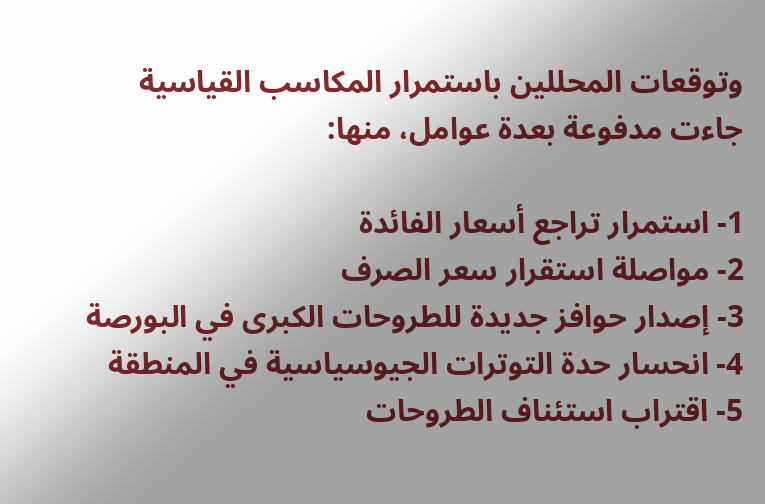وتوقعات المحللين باستمرار المكاسب القياسية جاءت مدفوعة بعدة عوامل، منها:

1- استمرار تراجع أسعار الفائدة
2- مواصلة استقرار سعر الصرف
3- إصدار حوافز جديدة للطروحات الكبرى في البورصة
4- انحسار حدة التوترات الجيوسياسية في المنطقة
5- اقتراب استئناف الطروحات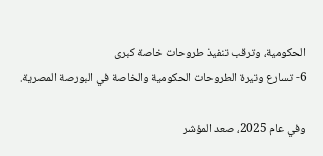الحكومية، وترقب تنفيذ طروحات خاصة كبرى
6- تسارع وتيرة الطروحات الحكومية والخاصة في البورصة المصرية.

وفي عام 2025، صعد المؤشر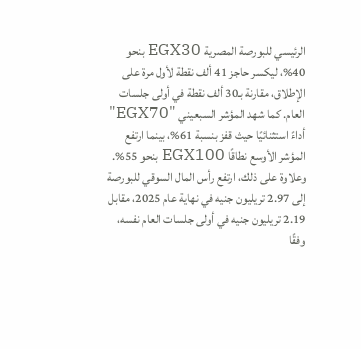الرئيسي للبورصة المصرية EGX30 بنحو 40%، ليكسر حاجز 41 ألف نقطة لأول مرة على الإطلاق، مقارنة بـ30 ألف نقطة في أولى جلسات العام. كما شهد المؤشر السبعيني "EGX70" أداءً استثنائيًا حيث قفز بنسبة 61%، بينما ارتفع المؤشر الأوسع نطاقًا EGX100 بنحو 55%. وعلاوة على ذلك، ارتفع رأس المال السوقي للبورصة إلى 2.97 تريليون جنيه في نهاية عام 2025، مقابل 2.19 تريليون جنيه في أولى جلسات العام نفسه، وفقًا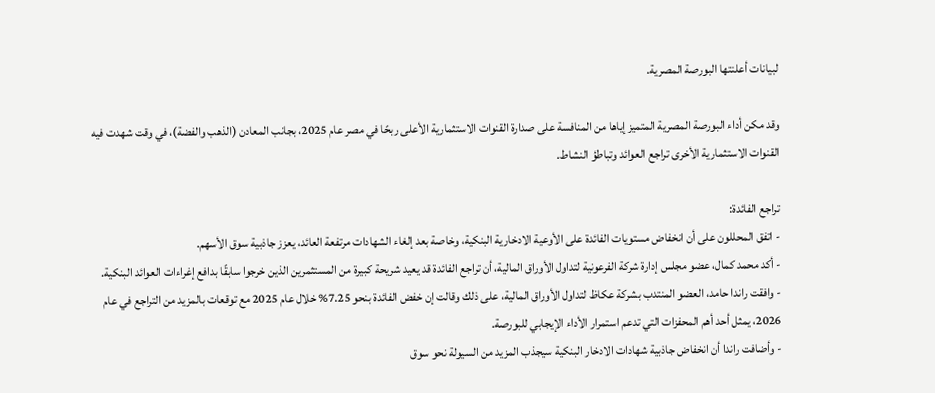لبيانات أعلنتها البورصة المصرية.

وقد مكن أداء البورصة المصرية المتميز إياها من المنافسة على صدارة القنوات الاستثمارية الأعلى ربحًا في مصر عام 2025، بجانب المعادن (الذهب والفضة)، في وقت شهدت فيه القنوات الاستثمارية الأخرى تراجع العوائد وتباطؤ النشاط.

تراجع الفائدة:
- اتفق المحللون على أن انخفاض مستويات الفائدة على الأوعية الادخارية البنكية، وخاصة بعد إلغاء الشهادات مرتفعة العائد، يعزز جاذبية سوق الأسهم.
- أكد محمد كمال، عضو مجلس إدارة شركة الفرعونية لتداول الأوراق المالية، أن تراجع الفائدة قد يعيد شريحة كبيرة من المستثمرين الذين خرجوا سابقًا بدافع إغراءات العوائد البنكية.
- وافقت راندا حامد، العضو المنتدب بشركة عكاظ لتداول الأوراق المالية، على ذلك وقالت إن خفض الفائدة بنحو 7.25% خلال عام 2025 مع توقعات بالمزيد من التراجع في عام 2026، يمثل أحد أهم المحفزات التي تدعم استمرار الأداء الإيجابي للبورصة.
- وأضافت راندا أن انخفاض جاذبية شهادات الادخار البنكية سيجذب المزيد من السيولة نحو سوق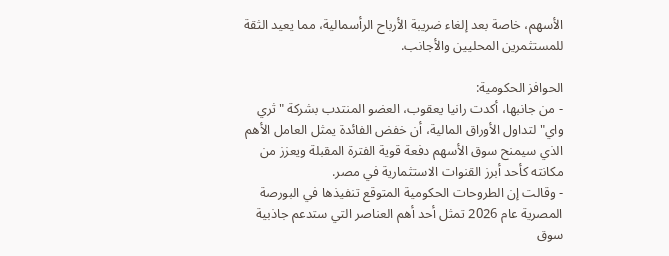الأسهم، خاصة بعد إلغاء ضريبة الأرباح الرأسمالية، مما يعيد الثقة للمستثمرين المحليين والأجانب.

الحوافز الحكومية:
- من جانبها، أكدت رانيا يعقوب، العضو المنتدب بشركة "ثري واي" لتداول الأوراق المالية، أن خفض الفائدة يمثل العامل الأهم الذي سيمنح سوق الأسهم دفعة قوية الفترة المقبلة ويعزز من مكانته كأحد أبرز القنوات الاستثمارية في مصر.
- وقالت إن الطروحات الحكومية المتوقع تنفيذها في البورصة المصرية عام 2026 تمثل أحد أهم العناصر التي ستدعم جاذبية سوق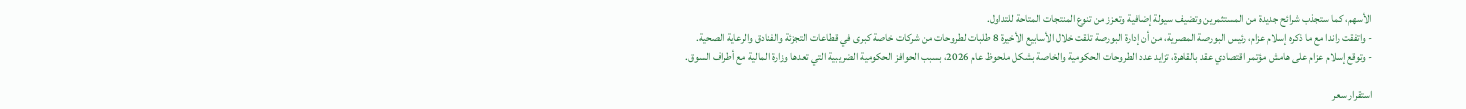الأسهم، كما ستجذب شرائح جديدة من المستثمرين وتضيف سيولة إضافية وتعزز من تنوع المنتجات المتاحة للتداول.
- واتفقت راندا مع ما ذكره إسلام عزام، رئيس البورصة المصرية، من أن إدارة البورصة تلقت خلال الأسابيع الأخيرة 8 طلبات لطروحات من شركات خاصة كبرى في قطاعات التجزئة والفنادق والرعاية الصحية.
- وتوقع إسلام عزام على هامش مؤتمر اقتصادي عقد بالقاهرة، تزايد عدد الطروحات الحكومية والخاصة بشكل ملحوظ عام 2026، بسبب الحوافز الحكومية الضريبية التي تعدها وزارة المالية مع أطراف السوق.

استقرار سعر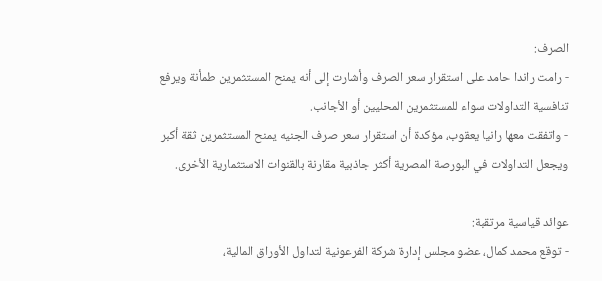الصرف:
- رامت راندا حامد على استقرار سعر الصرف وأشارت إلى أنه يمنح المستثمرين طمأنة ويرفع تنافسية التداولات سواء للمستثمرين المحليين أو الأجانب.
- واتفقت معها رانيا يعقوب، مؤكدة أن استقرار سعر صرف الجنيه يمنح المستثمرين ثقة أكبر ويجعل التداولات في البورصة المصرية أكثر جاذبية مقارنة بالقنوات الاستثمارية الأخرى.

عوائد قياسية مرتقبة:
- توقع محمد كمال، عضو مجلس إدارة شركة الفرعونية لتداول الأوراق المالية،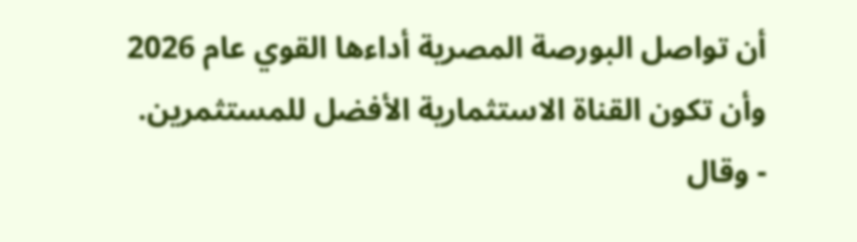أن تواصل البورصة المصرية أداءها القوي عام 2026 وأن تكون القناة الاستثمارية الأفضل للمستثمرين.
- وقال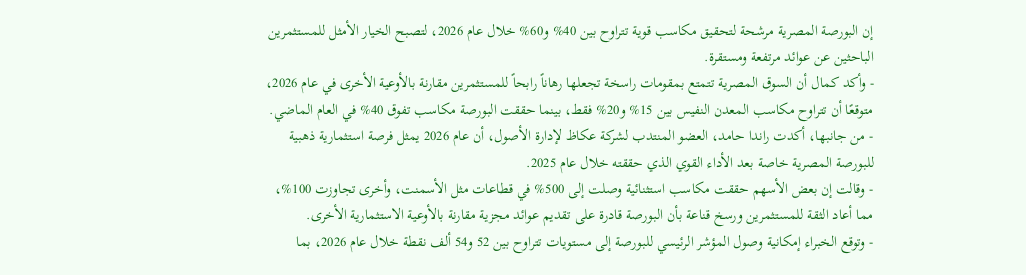إن البورصة المصرية مرشحة لتحقيق مكاسب قوية تتراوح بين 40% و60% خلال عام 2026، لتصبح الخيار الأمثل للمستثمرين الباحثين عن عوائد مرتفعة ومستقرة.
- وأكد كمال أن السوق المصرية تتمتع بمقومات راسخة تجعلها رهاناً رابحاً للمستثمرين مقارنة بالأوعية الأخرى في عام 2026، متوقعًا أن تتراوح مكاسب المعدن النفيس بين 15% و20% فقط، بينما حققت البورصة مكاسب تفوق 40% في العام الماضي.
- من جانبها، أكدت راندا حامد، العضو المنتدب لشركة عكاظ لإدارة الأصول، أن عام 2026 يمثل فرصة استثمارية ذهبية للبورصة المصرية خاصة بعد الأداء القوي الذي حققته خلال عام 2025.
- وقالت إن بعض الأسهم حققت مكاسب استثنائية وصلت إلى 500% في قطاعات مثل الأسمنت، وأخرى تجاوزت 100%، مما أعاد الثقة للمستثمرين ورسخ قناعة بأن البورصة قادرة على تقديم عوائد مجزية مقارنة بالأوعية الاستثمارية الأخرى.
- وتوقع الخبراء إمكانية وصول المؤشر الرئيسي للبورصة إلى مستويات تتراوح بين 52 و54 ألف نقطة خلال عام 2026، بما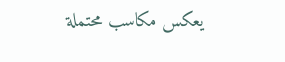يعكس مكاسب محتملة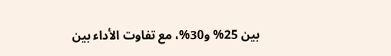بين 25% و30%، مع تفاوت الأداء بين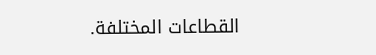القطاعات المختلفة.